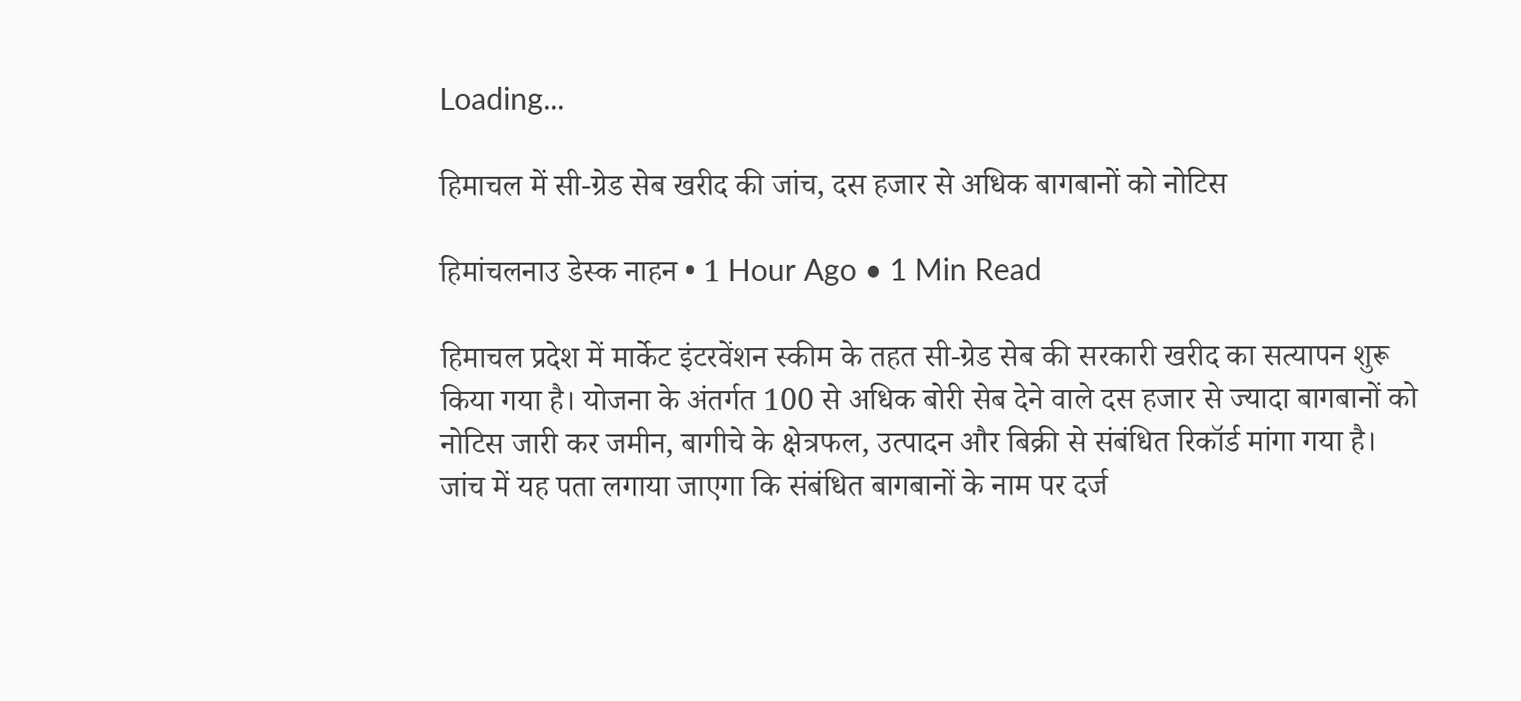Loading...

हिमाचल में सी-ग्रेड सेब खरीद की जांच, दस हजार से अधिक बागबानों को नोटिस

हिमांचलनाउ डेस्क नाहन • 1 Hour Ago • 1 Min Read

हिमाचल प्रदेश में मार्केट इंटरवेंशन स्कीम के तहत सी-ग्रेड सेब की सरकारी खरीद का सत्यापन शुरू किया गया है। योजना के अंतर्गत 100 से अधिक बोरी सेब देने वाले दस हजार से ज्यादा बागबानों को नोटिस जारी कर जमीन, बागीचे के क्षेत्रफल, उत्पादन और बिक्री से संबंधित रिकॉर्ड मांगा गया है। जांच में यह पता लगाया जाएगा कि संबंधित बागबानों के नाम पर दर्ज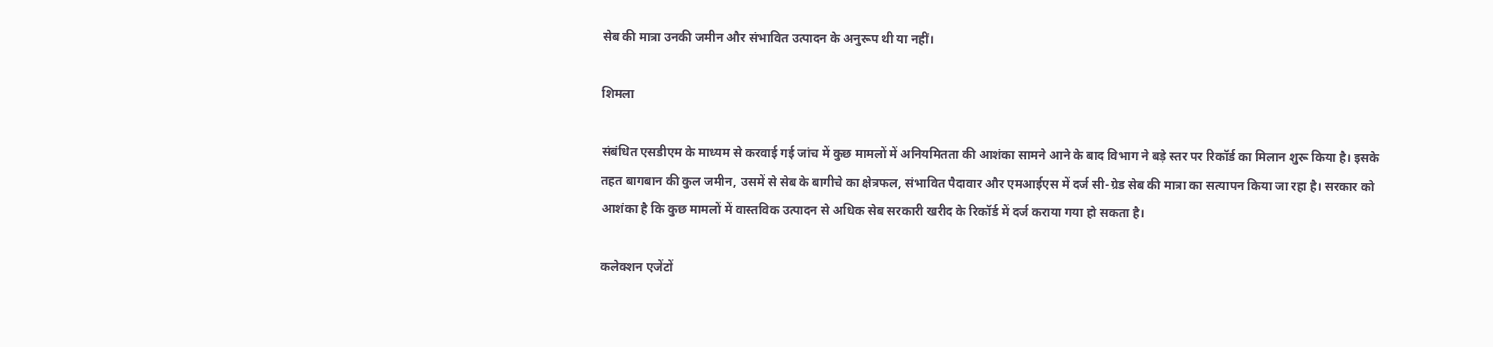सेब की मात्रा उनकी जमीन और संभावित उत्पादन के अनुरूप थी या नहीं।

शिमला

संबंधित एसडीएम के माध्यम से करवाई गई जांच में कुछ मामलों में अनियमितता की आशंका सामने आने के बाद विभाग ने बड़े स्तर पर रिकॉर्ड का मिलान शुरू किया है। इसके तहत बागबान की कुल जमीन, उसमें से सेब के बागीचे का क्षेत्रफल, संभावित पैदावार और एमआईएस में दर्ज सी-ग्रेड सेब की मात्रा का सत्यापन किया जा रहा है। सरकार को आशंका है कि कुछ मामलों में वास्तविक उत्पादन से अधिक सेब सरकारी खरीद के रिकॉर्ड में दर्ज कराया गया हो सकता है।

कलेक्शन एजेंटों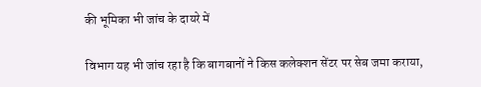की भूमिका भी जांच के दायरे में

विभाग यह भी जांच रहा है कि बागबानों ने किस कलेक्शन सेंटर पर सेब जमा कराया,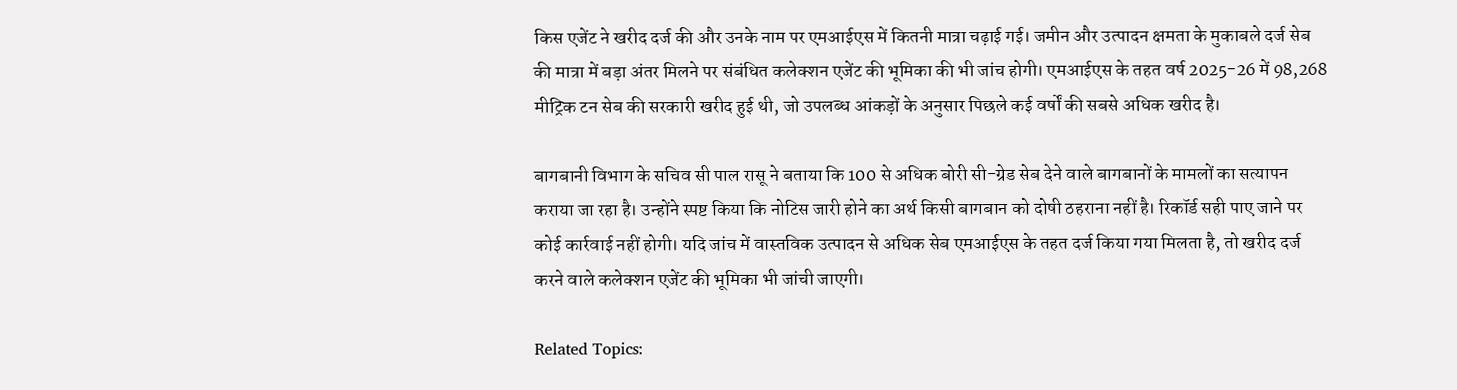किस एजेंट ने खरीद दर्ज की और उनके नाम पर एमआईएस में कितनी मात्रा चढ़ाई गई। जमीन और उत्पादन क्षमता के मुकाबले दर्ज सेब की मात्रा में बड़ा अंतर मिलने पर संबंधित कलेक्शन एजेंट की भूमिका की भी जांच होगी। एमआईएस के तहत वर्ष 2025-26 में 98,268 मीट्रिक टन सेब की सरकारी खरीद हुई थी, जो उपलब्ध आंकड़ों के अनुसार पिछले कई वर्षों की सबसे अधिक खरीद है।

बागबानी विभाग के सचिव सी पाल रासू ने बताया कि 100 से अधिक बोरी सी-ग्रेड सेब देने वाले बागबानों के मामलों का सत्यापन कराया जा रहा है। उन्होंने स्पष्ट किया कि नोटिस जारी होने का अर्थ किसी बागबान को दोषी ठहराना नहीं है। रिकॉर्ड सही पाए जाने पर कोई कार्रवाई नहीं होगी। यदि जांच में वास्तविक उत्पादन से अधिक सेब एमआईएस के तहत दर्ज किया गया मिलता है, तो खरीद दर्ज करने वाले कलेक्शन एजेंट की भूमिका भी जांची जाएगी।

Related Topics: